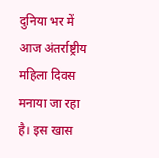दुनिया भर में आज अंतर्राष्ट्रीय महिला दिवस मनाया जा रहा है। इस खास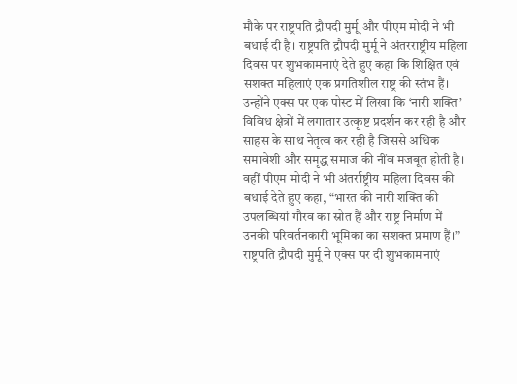मौके पर राष्ट्रपति द्रौपदी मुर्मू और पीएम मोदी ने भी बधाई दी है। राष्ट्रपति द्रौपदी मुर्मू ने अंतरराष्ट्रीय महिला दिवस पर शुभकामनाएं देते हुए कहा कि शिक्षित एवं सशक्त महिलाएं एक प्रगतिशील राष्ट्र की स्तंभ हैं। उन्होंने एक्स पर एक पोस्ट में लिखा कि ‘नारी शक्ति’ विविध क्षेत्रों में लगातार उत्कृष्ट प्रदर्शन कर रही है और साहस के साथ नेतृत्व कर रही है जिससे अधिक समावेशी और समृद्ध समाज की नींव मजबूत होती है। वहीं पीएम मोदी ने भी अंतर्राष्ट्रीय महिला दिवस की बधाई देते हुए कहा, “भारत की नारी शक्ति की उपलब्धियां गौरव का स्रोत हैं और राष्ट्र निर्माण में उनकी परिवर्तनकारी भूमिका का सशक्त प्रमाण हैं।”
राष्ट्रपति द्रौपदी मुर्मू ने एक्स पर दी शुभकामनाएं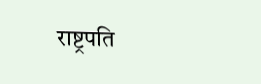राष्ट्रपति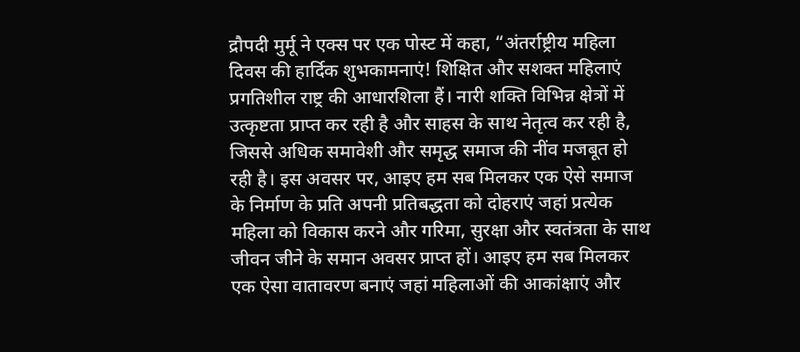द्रौपदी मुर्मू ने एक्स पर एक पोस्ट में कहा, “अंतर्राष्ट्रीय महिला दिवस की हार्दिक शुभकामनाएं! शिक्षित और सशक्त महिलाएं प्रगतिशील राष्ट्र की आधारशिला हैं। नारी शक्ति विभिन्न क्षेत्रों में उत्कृष्टता प्राप्त कर रही है और साहस के साथ नेतृत्व कर रही है, जिससे अधिक समावेशी और समृद्ध समाज की नींव मजबूत हो रही है। इस अवसर पर, आइए हम सब मिलकर एक ऐसे समाज के निर्माण के प्रति अपनी प्रतिबद्धता को दोहराएं जहां प्रत्येक महिला को विकास करने और गरिमा, सुरक्षा और स्वतंत्रता के साथ जीवन जीने के समान अवसर प्राप्त हों। आइए हम सब मिलकर एक ऐसा वातावरण बनाएं जहां महिलाओं की आकांक्षाएं और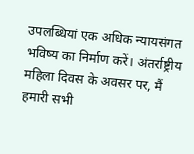उपलब्धियां एक अधिक न्यायसंगत भविष्य का निर्माण करें। अंतर्राष्ट्रीय महिला दिवस के अवसर पर, मैं हमारी सभी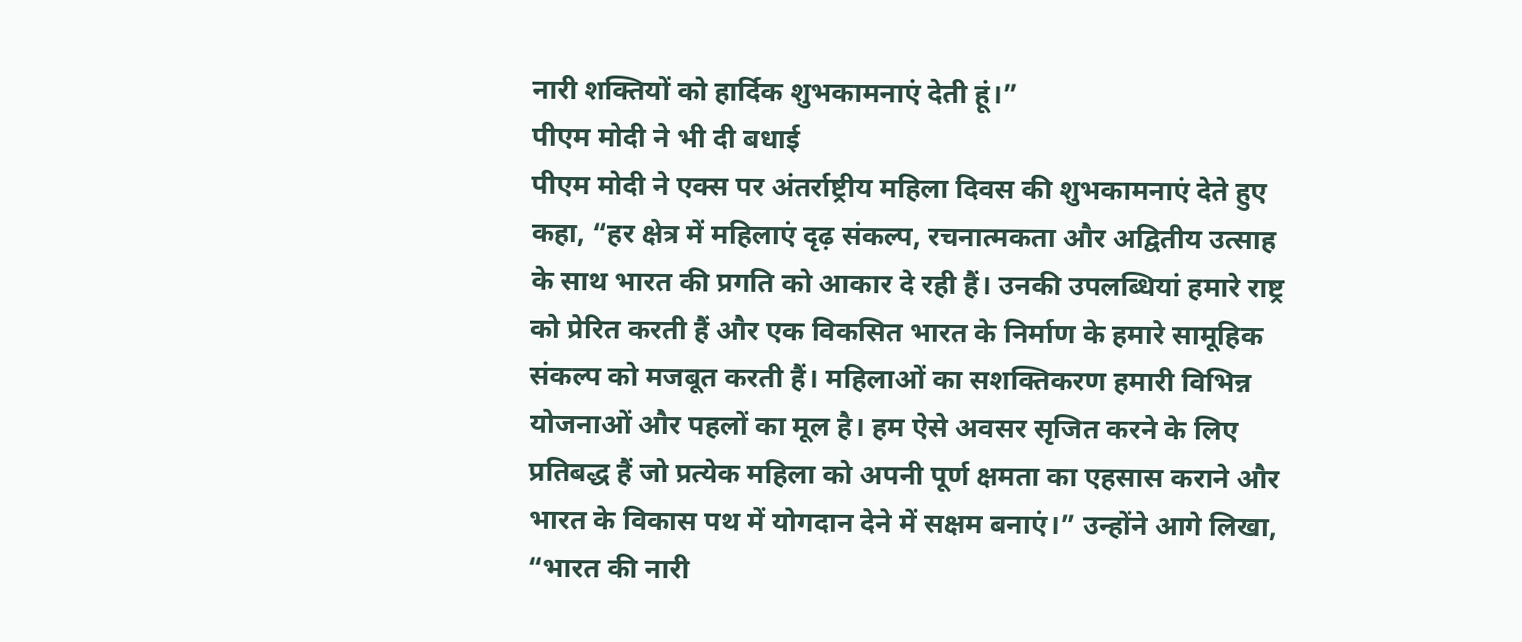नारी शक्तियों को हार्दिक शुभकामनाएं देती हूं।”
पीएम मोदी ने भी दी बधाई
पीएम मोदी ने एक्स पर अंतर्राष्ट्रीय महिला दिवस की शुभकामनाएं देते हुए कहा, “हर क्षेत्र में महिलाएं दृढ़ संकल्प, रचनात्मकता और अद्वितीय उत्साह के साथ भारत की प्रगति को आकार दे रही हैं। उनकी उपलब्धियां हमारे राष्ट्र को प्रेरित करती हैं और एक विकसित भारत के निर्माण के हमारे सामूहिक संकल्प को मजबूत करती हैं। महिलाओं का सशक्तिकरण हमारी विभिन्न योजनाओं और पहलों का मूल है। हम ऐसे अवसर सृजित करने के लिए प्रतिबद्ध हैं जो प्रत्येक महिला को अपनी पूर्ण क्षमता का एहसास कराने और भारत के विकास पथ में योगदान देने में सक्षम बनाएं।” उन्होंने आगे लिखा, “भारत की नारी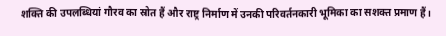शक्ति की उपलब्धियां गौरव का स्रोत हैं और राष्ट्र निर्माण में उनकी परिवर्तनकारी भूमिका का सशक्त प्रमाण हैं।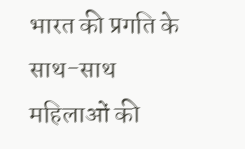भारत की प्रगति के साथ-साथ महिलाओं की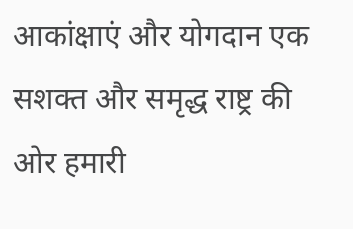आकांक्षाएं और योगदान एक सशक्त और समृद्ध राष्ट्र की ओर हमारी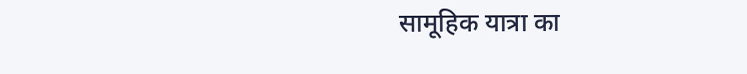सामूहिक यात्रा का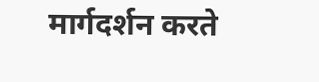मार्गदर्शन करते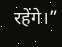रहेंगे।”